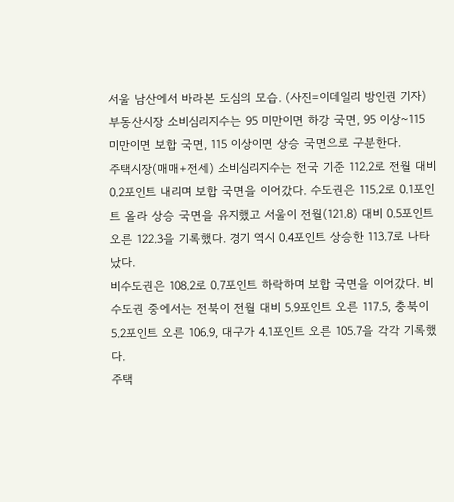서울 남산에서 바라본 도심의 모습. (사진=이데일리 방인권 기자)
부동산시장 소비심리지수는 95 미만이면 하강 국면, 95 이상~115 미만이면 보합 국면, 115 이상이면 상승 국면으로 구분한다.
주택시장(매매+전세) 소비심리지수는 전국 기준 112.2로 전월 대비 0.2포인트 내리며 보합 국면을 이어갔다. 수도권은 115.2로 0.1포인트 올라 상승 국면을 유지했고 서울이 전월(121.8) 대비 0.5포인트 오른 122.3을 기록했다. 경기 역시 0.4포인트 상승한 113.7로 나타났다.
비수도권은 108.2로 0.7포인트 하락하며 보합 국면을 이어갔다. 비수도권 중에서는 전북이 전월 대비 5.9포인트 오른 117.5, 충북이 5.2포인트 오른 106.9, 대구가 4.1포인트 오른 105.7을 각각 기록했다.
주택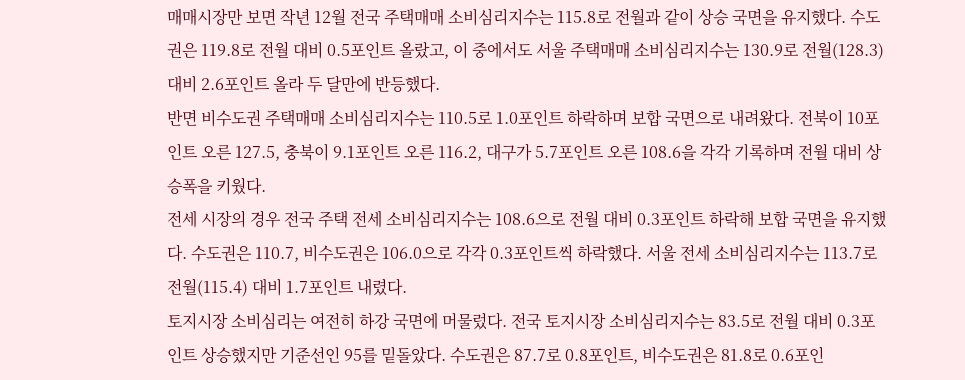매매시장만 보면 작년 12월 전국 주택매매 소비심리지수는 115.8로 전월과 같이 상승 국면을 유지했다. 수도권은 119.8로 전월 대비 0.5포인트 올랐고, 이 중에서도 서울 주택매매 소비심리지수는 130.9로 전월(128.3) 대비 2.6포인트 올라 두 달만에 반등했다.
반면 비수도권 주택매매 소비심리지수는 110.5로 1.0포인트 하락하며 보합 국면으로 내려왔다. 전북이 10포인트 오른 127.5, 충북이 9.1포인트 오른 116.2, 대구가 5.7포인트 오른 108.6을 각각 기록하며 전월 대비 상승폭을 키웠다.
전세 시장의 경우 전국 주택 전세 소비심리지수는 108.6으로 전월 대비 0.3포인트 하락해 보합 국면을 유지했다. 수도권은 110.7, 비수도권은 106.0으로 각각 0.3포인트씩 하락했다. 서울 전세 소비심리지수는 113.7로 전월(115.4) 대비 1.7포인트 내렸다.
토지시장 소비심리는 여전히 하강 국면에 머물렀다. 전국 토지시장 소비심리지수는 83.5로 전월 대비 0.3포인트 상승했지만 기준선인 95를 밑돌았다. 수도권은 87.7로 0.8포인트, 비수도권은 81.8로 0.6포인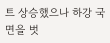트 상승했으나 하강 국면을 벗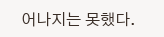어나지는 못했다.